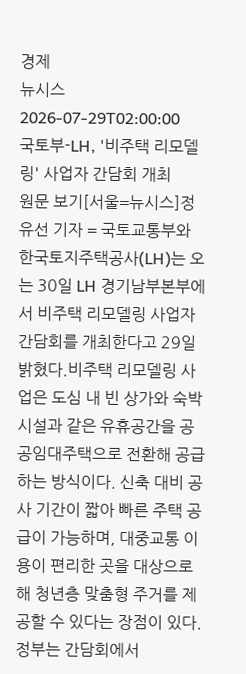경제
뉴시스
2026-07-29T02:00:00
국토부-LH, '비주택 리모델링' 사업자 간담회 개최
원문 보기[서울=뉴시스]정유선 기자 = 국토교통부와 한국토지주택공사(LH)는 오는 30일 LH 경기남부본부에서 비주택 리모델링 사업자 간담회를 개최한다고 29일 밝혔다.비주택 리모델링 사업은 도심 내 빈 상가와 숙박시설과 같은 유휴공간을 공공임대주택으로 전환해 공급하는 방식이다. 신축 대비 공사 기간이 짧아 빠른 주택 공급이 가능하며, 대중교통 이용이 편리한 곳을 대상으로 해 청년층 맞춤형 주거를 제공할 수 있다는 장점이 있다.정부는 간담회에서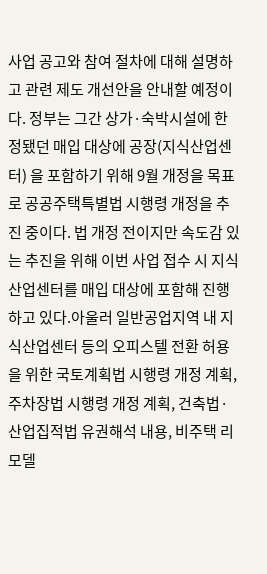사업 공고와 참여 절차에 대해 설명하고 관련 제도 개선안을 안내할 예정이다. 정부는 그간 상가·숙박시설에 한정됐던 매입 대상에 공장(지식산업센터) 을 포함하기 위해 9월 개정을 목표로 공공주택특별법 시행령 개정을 추진 중이다. 법 개정 전이지만 속도감 있는 추진을 위해 이번 사업 접수 시 지식산업센터를 매입 대상에 포함해 진행하고 있다.아울러 일반공업지역 내 지식산업센터 등의 오피스텔 전환 허용을 위한 국토계획법 시행령 개정 계획, 주차장법 시행령 개정 계획, 건축법·산업집적법 유권해석 내용, 비주택 리모델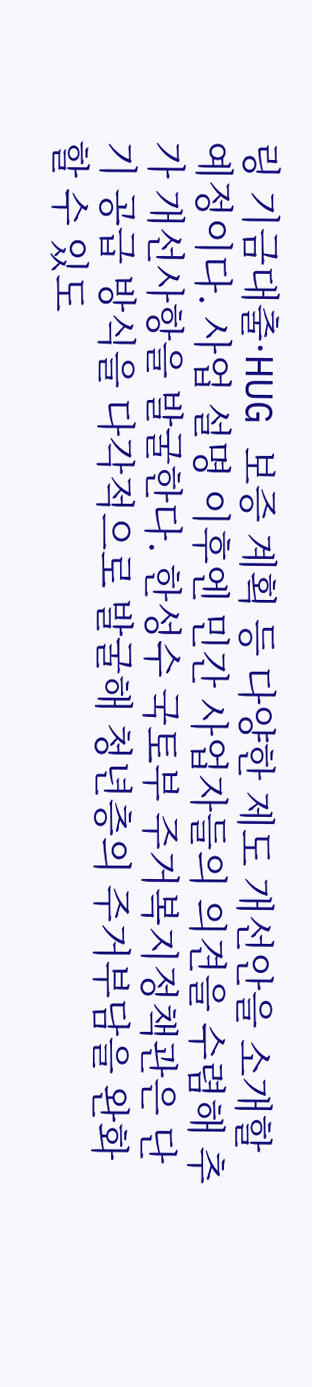링 기금대출·HUG 보증 계획 등 다양한 제도 개선안을 소개할 예정이다. 사업 설명 이후엔 민간 사업자들의 의견을 수렴해 추가 개선사항을 발굴한다. 한성수 국토부 주거복지정책관은 단기 공급 방식을 다각적으로 발굴해 청년층의 주거부담을 완화할 수 있도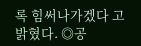록 힘써나가겠다 고 밝혔다. ◎공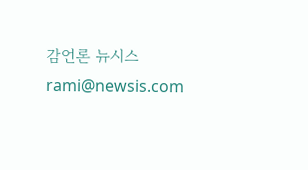감언론 뉴시스 rami@newsis.com